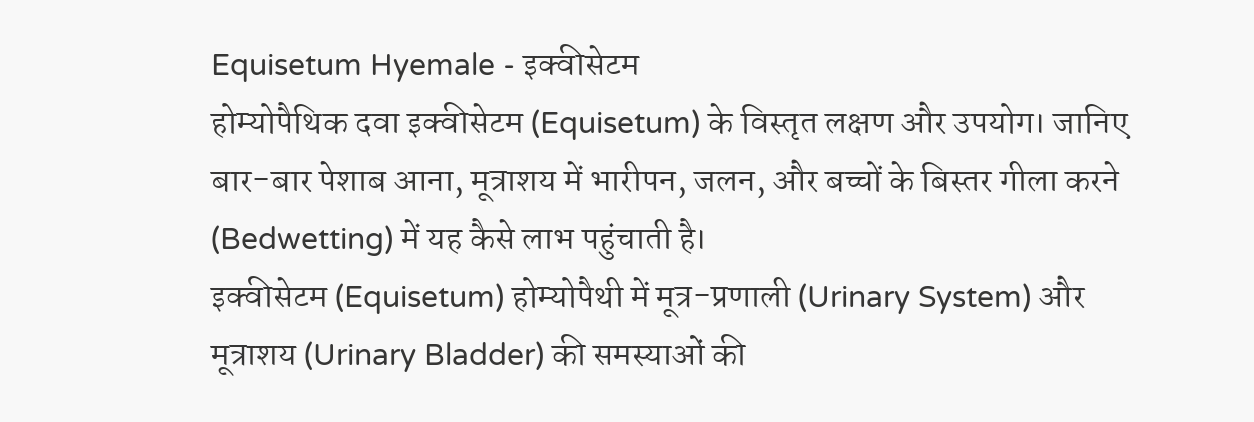Equisetum Hyemale - इक्वीसेटम
होम्योपैथिक दवा इक्वीसेटम (Equisetum) के विस्तृत लक्षण और उपयोग। जानिए बार-बार पेशाब आना, मूत्राशय में भारीपन, जलन, और बच्चों के बिस्तर गीला करने (Bedwetting) में यह कैसे लाभ पहुंचाती है।
इक्वीसेटम (Equisetum) होम्योपैथी में मूत्र-प्रणाली (Urinary System) और मूत्राशय (Urinary Bladder) की समस्याओं की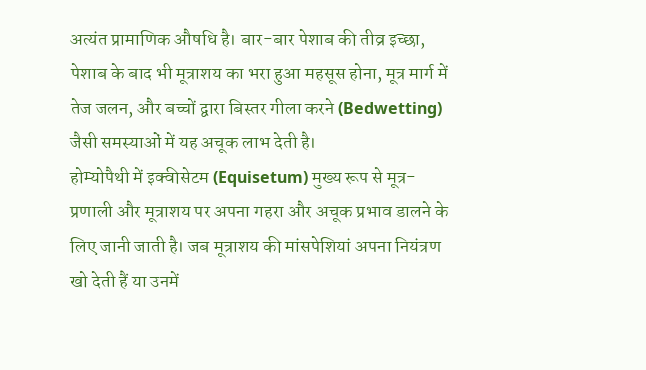अत्यंत प्रामाणिक औषधि है। बार-बार पेशाब की तीव्र इच्छा, पेशाब के बाद भी मूत्राशय का भरा हुआ महसूस होना, मूत्र मार्ग में तेज जलन, और बच्चों द्वारा बिस्तर गीला करने (Bedwetting) जैसी समस्याओं में यह अचूक लाभ देती है।
होम्योपैथी में इक्वीसेटम (Equisetum) मुख्य रूप से मूत्र-प्रणाली और मूत्राशय पर अपना गहरा और अचूक प्रभाव डालने के लिए जानी जाती है। जब मूत्राशय की मांसपेशियां अपना नियंत्रण खो देती हैं या उनमें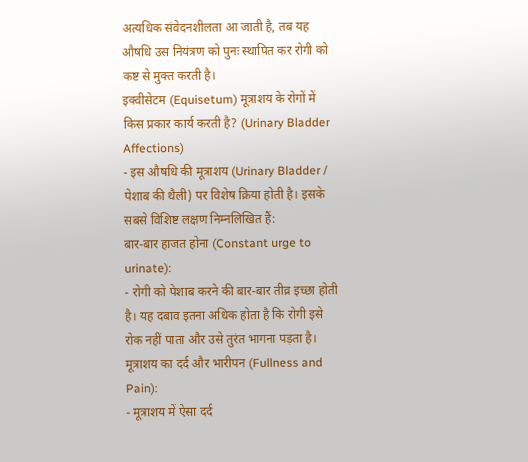अत्यधिक संवेदनशीलता आ जाती है, तब यह औषधि उस नियंत्रण को पुनः स्थापित कर रोगी को कष्ट से मुक्त करती है।
इक्वीसेटम (Equisetum) मूत्राशय के रोगों में किस प्रकार कार्य करती है? (Urinary Bladder Affections)
- इस औषधि की मूत्राशय (Urinary Bladder / पेशाब की थैली) पर विशेष क्रिया होती है। इसके सबसे विशिष्ट लक्षण निम्नलिखित हैं:
बार-बार हाजत होना (Constant urge to urinate):
- रोगी को पेशाब करने की बार-बार तीव्र इच्छा होती है। यह दबाव इतना अधिक होता है कि रोगी इसे रोक नहीं पाता और उसे तुरंत भागना पड़ता है।
मूत्राशय का दर्द और भारीपन (Fullness and Pain):
- मूत्राशय में ऐसा दर्द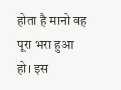होता है मानो वह पूरा भरा हुआ हो। इस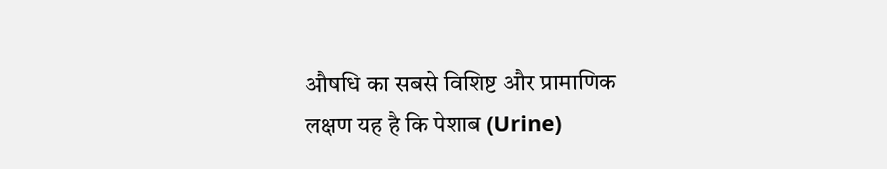औषधि का सबसे विशिष्ट और प्रामाणिक लक्षण यह है कि पेशाब (Urine)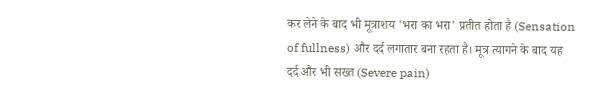कर लेने के बाद भी मूत्राशय 'भरा का भरा' प्रतीत होता है (Sensation of fullness) और दर्द लगातार बना रहता है। मूत्र त्यागने के बाद यह दर्द और भी सख्त (Severe pain)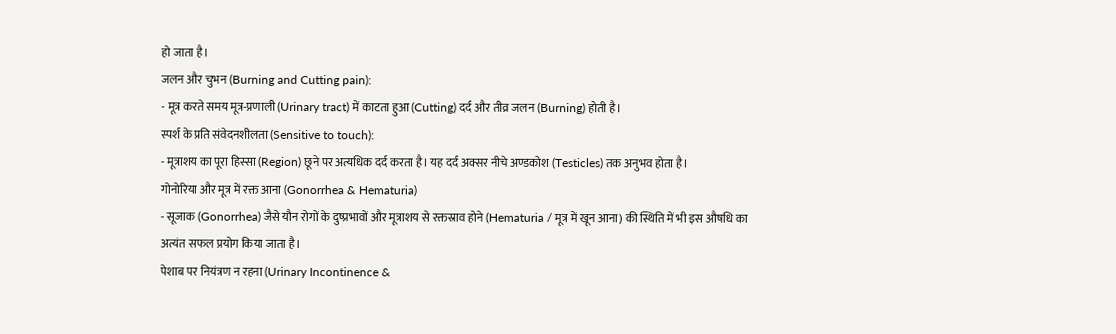हो जाता है।
जलन और चुभन (Burning and Cutting pain):
- मूत्र करते समय मूत्र-प्रणाली (Urinary tract) में काटता हुआ (Cutting) दर्द और तीव्र जलन (Burning) होती है।
स्पर्श के प्रति संवेदनशीलता (Sensitive to touch):
- मूत्राशय का पूरा हिस्सा (Region) छूने पर अत्यधिक दर्द करता है। यह दर्द अक्सर नीचे अण्डकोश (Testicles) तक अनुभव होता है।
गोनोरिया और मूत्र में रक्त आना (Gonorrhea & Hematuria)
- सूजाक (Gonorrhea) जैसे यौन रोगों के दुष्प्रभावों और मूत्राशय से रक्तस्राव होने (Hematuria / मूत्र में खून आना) की स्थिति में भी इस औषधि का अत्यंत सफल प्रयोग किया जाता है।
पेशाब पर नियंत्रण न रहना (Urinary Incontinence &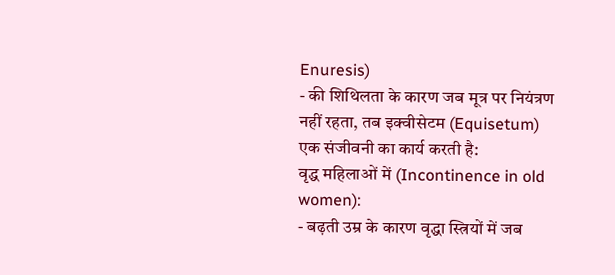Enuresis)
- की शिथिलता के कारण जब मूत्र पर नियंत्रण नहीं रहता, तब इक्वीसेटम (Equisetum) एक संजीवनी का कार्य करती है:
वृद्ध महिलाओं में (Incontinence in old women):
- बढ़ती उम्र के कारण वृद्धा स्त्रियों में जब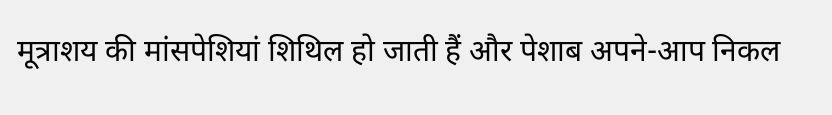मूत्राशय की मांसपेशियां शिथिल हो जाती हैं और पेशाब अपने-आप निकल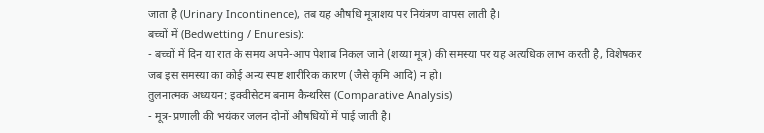जाता है (Urinary Incontinence), तब यह औषधि मूत्राशय पर नियंत्रण वापस लाती है।
बच्चों में (Bedwetting / Enuresis):
- बच्चों में दिन या रात के समय अपने-आप पेशाब निकल जाने (शय्या मूत्र) की समस्या पर यह अत्यधिक लाभ करती है, विशेषकर जब इस समस्या का कोई अन्य स्पष्ट शारीरिक कारण (जैसे कृमि आदि) न हो।
तुलनात्मक अध्ययन: इक्वीसेटम बनाम कैन्थरिस (Comparative Analysis)
- मूत्र-प्रणाली की भयंकर जलन दोनों औषधियों में पाई जाती है।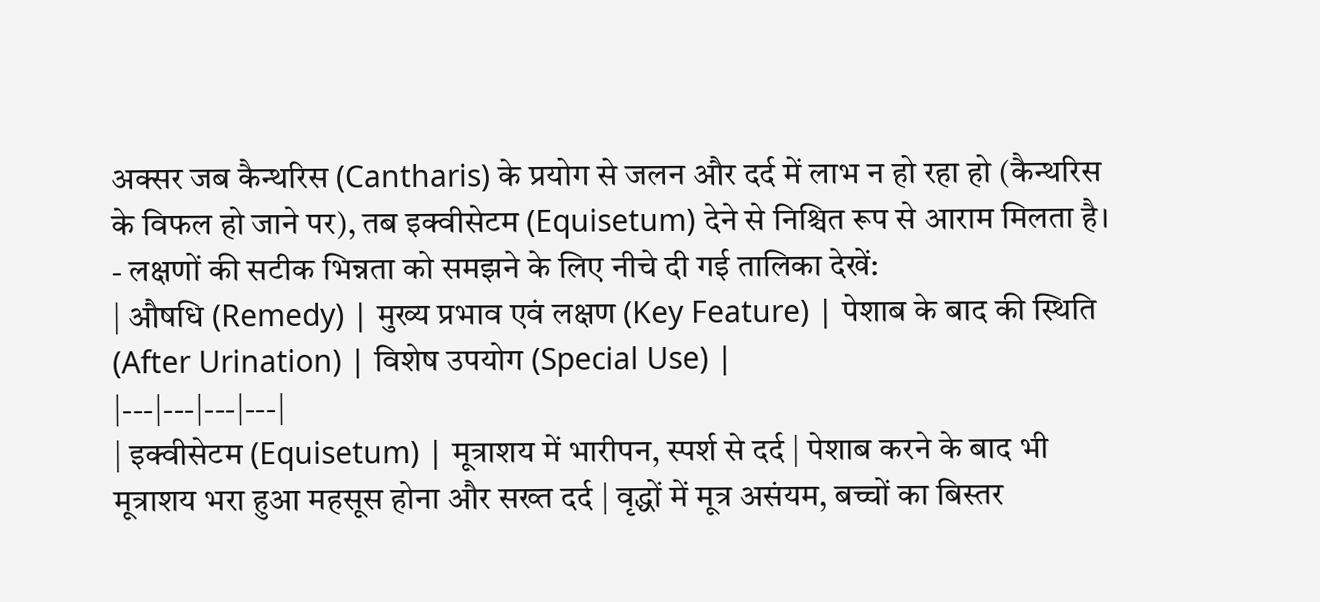अक्सर जब कैन्थरिस (Cantharis) के प्रयोग से जलन और दर्द में लाभ न हो रहा हो (कैन्थरिस के विफल हो जाने पर), तब इक्वीसेटम (Equisetum) देने से निश्चित रूप से आराम मिलता है।
- लक्षणों की सटीक भिन्नता को समझने के लिए नीचे दी गई तालिका देखें:
| औषधि (Remedy) | मुख्य प्रभाव एवं लक्षण (Key Feature) | पेशाब के बाद की स्थिति (After Urination) | विशेष उपयोग (Special Use) |
|---|---|---|---|
| इक्वीसेटम (Equisetum) | मूत्राशय में भारीपन, स्पर्श से दर्द | पेशाब करने के बाद भी मूत्राशय भरा हुआ महसूस होना और सख्त दर्द | वृद्धों में मूत्र असंयम, बच्चों का बिस्तर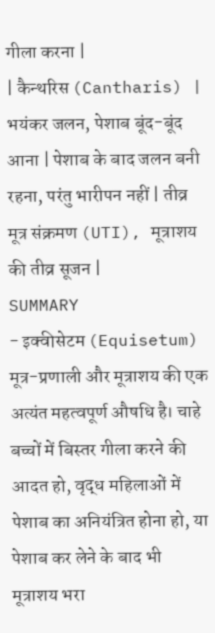गीला करना |
| कैन्थरिस (Cantharis) | भयंकर जलन, पेशाब बूंद-बूंद आना | पेशाब के बाद जलन बनी रहना, परंतु भारीपन नहीं | तीव्र मूत्र संक्रमण (UTI), मूत्राशय की तीव्र सूजन |
SUMMARY
- इक्वीसेटम (Equisetum) मूत्र-प्रणाली और मूत्राशय की एक अत्यंत महत्वपूर्ण औषधि है। चाहे बच्चों में बिस्तर गीला करने की आदत हो, वृद्ध महिलाओं में पेशाब का अनियंत्रित होना हो, या पेशाब कर लेने के बाद भी मूत्राशय भरा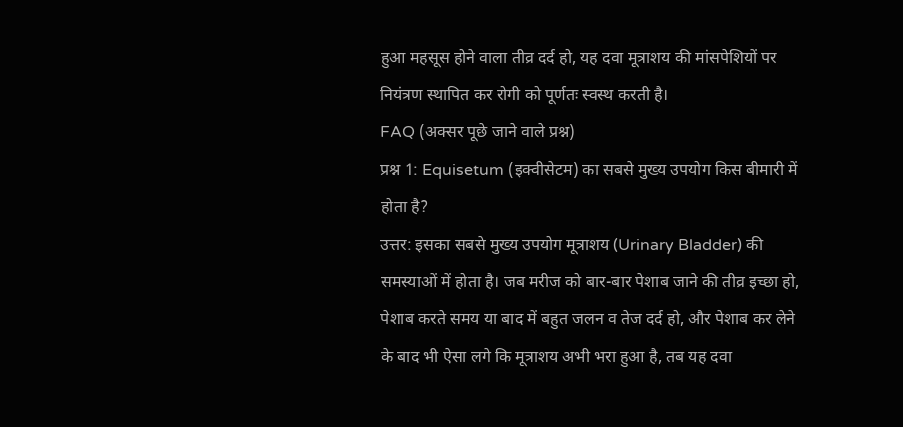हुआ महसूस होने वाला तीव्र दर्द हो, यह दवा मूत्राशय की मांसपेशियों पर नियंत्रण स्थापित कर रोगी को पूर्णतः स्वस्थ करती है।
FAQ (अक्सर पूछे जाने वाले प्रश्न)
प्रश्न 1: Equisetum (इक्वीसेटम) का सबसे मुख्य उपयोग किस बीमारी में होता है?
उत्तर: इसका सबसे मुख्य उपयोग मूत्राशय (Urinary Bladder) की समस्याओं में होता है। जब मरीज को बार-बार पेशाब जाने की तीव्र इच्छा हो, पेशाब करते समय या बाद में बहुत जलन व तेज दर्द हो, और पेशाब कर लेने के बाद भी ऐसा लगे कि मूत्राशय अभी भरा हुआ है, तब यह दवा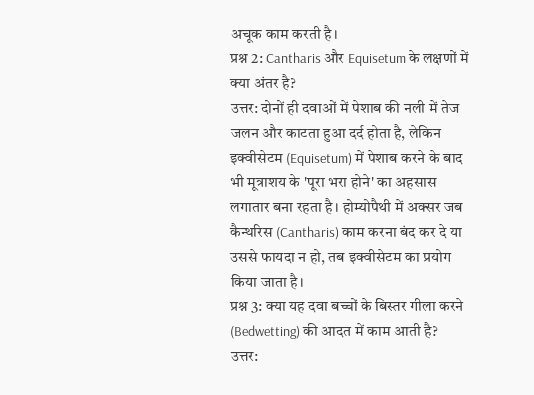अचूक काम करती है।
प्रश्न 2: Cantharis और Equisetum के लक्षणों में क्या अंतर है?
उत्तर: दोनों ही दवाओं में पेशाब की नली में तेज जलन और काटता हुआ दर्द होता है, लेकिन इक्वीसेटम (Equisetum) में पेशाब करने के बाद भी मूत्राशय के 'पूरा भरा होने' का अहसास लगातार बना रहता है। होम्योपैथी में अक्सर जब कैन्थरिस (Cantharis) काम करना बंद कर दे या उससे फायदा न हो, तब इक्वीसेटम का प्रयोग किया जाता है।
प्रश्न 3: क्या यह दवा बच्चों के बिस्तर गीला करने (Bedwetting) की आदत में काम आती है?
उत्तर: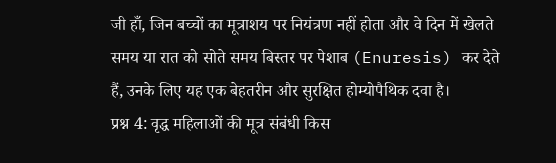जी हाँ, जिन बच्चों का मूत्राशय पर नियंत्रण नहीं होता और वे दिन में खेलते समय या रात को सोते समय बिस्तर पर पेशाब (Enuresis) कर देते हैं, उनके लिए यह एक बेहतरीन और सुरक्षित होम्योपैथिक दवा है।
प्रश्न 4: वृद्ध महिलाओं की मूत्र संबंधी किस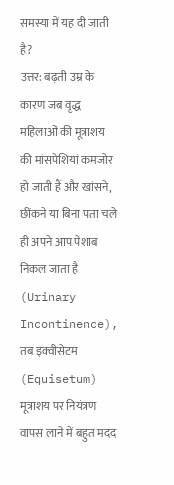समस्या में यह दी जाती है?
उत्तर: बढ़ती उम्र के कारण जब वृद्ध महिलाओं की मूत्राशय की मांसपेशियां कमजोर हो जाती हैं और खांसने, छींकने या बिना पता चले ही अपने आप पेशाब निकल जाता है (Urinary Incontinence), तब इक्वीसेटम (Equisetum) मूत्राशय पर नियंत्रण वापस लाने में बहुत मदद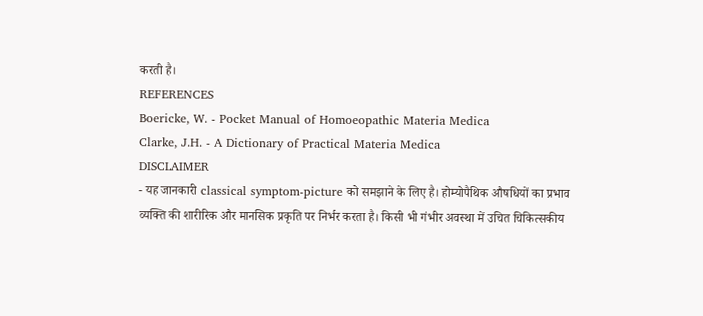करती है।
REFERENCES
Boericke, W. - Pocket Manual of Homoeopathic Materia Medica
Clarke, J.H. - A Dictionary of Practical Materia Medica
DISCLAIMER
- यह जानकारी classical symptom-picture को समझाने के लिए है। होम्योपैथिक औषधियों का प्रभाव व्यक्ति की शारीरिक और मानसिक प्रकृति पर निर्भर करता है। किसी भी गंभीर अवस्था में उचित चिकित्सकीय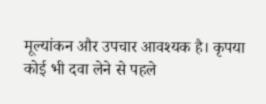मूल्यांकन और उपचार आवश्यक है। कृपया कोई भी दवा लेने से पहले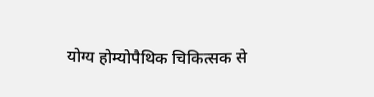योग्य होम्योपैथिक चिकित्सक से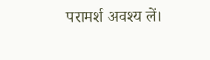परामर्श अवश्य लें।